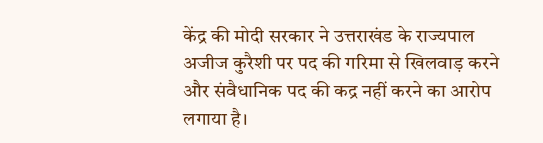केंद्र की मोदी सरकार ने उत्तराखंड के राज्यपाल अजीज कुरैशी पर पद की गरिमा से खिलवाड़ करने और संवैधानिक पद की कद्र नहीं करने का आरोप लगाया है।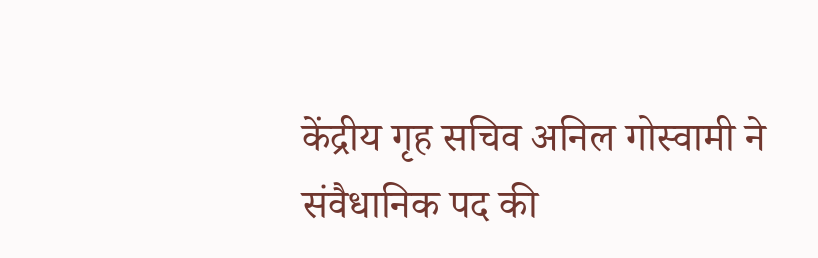केंद्रीय गृह सचिव अनिल गोस्वामी ने संवैधानिक पद की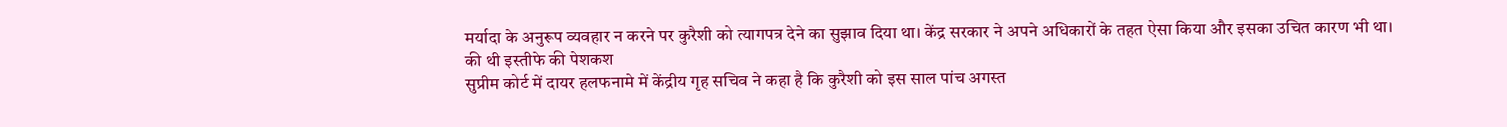मर्यादा के अनुरूप व्यवहार न करने पर कुरैशी को त्यागपत्र देने का सुझाव दिया था। केंद्र सरकार ने अपने अधिकारों के तहत ऐसा किया और इसका उचित कारण भी था।
की थी इस्तीफे की पेशकश
सुप्रीम कोर्ट में दायर हलफनामे में केंद्रीय गृह सचिव ने कहा है कि कुरैशी को इस साल पांच अगस्त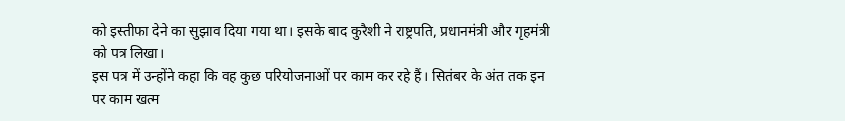को इस्तीफा देने का सुझाव दिया गया था। इसके बाद कुरैशी ने राष्ट्रपति, प्रधानमंत्री और गृहमंत्री को पत्र लिखा।
इस पत्र में उन्होंने कहा कि वह कुछ परियोजनाओं पर काम कर रहे हैं। सितंबर के अंत तक इन पर काम खत्म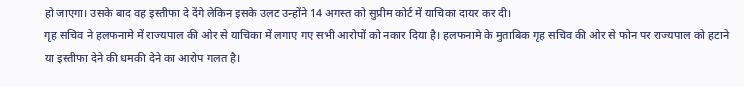हो जाएगा। उसके बाद वह इस्तीफा दे देंगे लेकिन इसके उलट उन्होंने 14 अगस्त को सुप्रीम कोर्ट में याचिका दायर कर दी।
गृह सचिव ने हलफनामे में राज्यपाल की ओर से याचिका में लगाए गए सभी आरोपों को नकार दिया है। हलफनामे के मुताबिक गृह सचिव की ओर से फोन पर राज्यपाल को हटाने या इस्तीफा देने की धमकी देने का आरोप गलत है।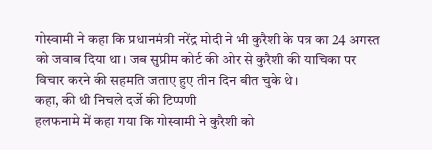गोस्वामी ने कहा कि प्रधानमंत्री नरेंद्र मोदी ने भी कुरैशी के पत्र का 24 अगस्त को जवाब दिया था। जब सुप्रीम कोर्ट की ओर से कुरैशी की याचिका पर विचार करने की सहमति जताए हुए तीन दिन बीत चुके थे।
कहा, की थी निचले दर्जे की टिप्पणी
हलफनामे में कहा गया कि गोस्वामी ने कुरैशी को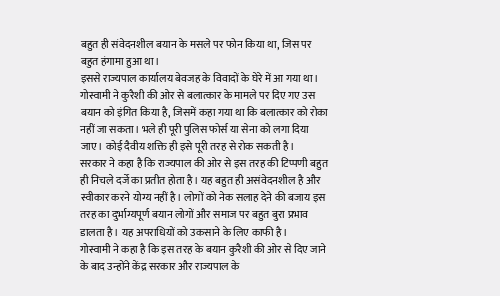बहुत ही संवेदनशील बयान के मसले पर फोन किया था, जिस पर बहुत हंगामा हुआ था।
इससे राज्यपाल कार्यालय बेवजह के विवादों के घेरे में आ गया था। गोस्वामी ने कुरैशी की ओर से बलात्कार के मामले पर दिए गए उस बयान को इंगित किया है, जिसमें कहा गया था कि बलात्कार को रोका नहीं जा सकता। भले ही पूरी पुलिस फोर्स या सेना को लगा दिया जाए। कोई दैवीय शक्ति ही इसे पूरी तरह से रोक सकती है।
सरकार ने कहा है कि राज्यपाल की ओर से इस तरह की टिप्पणी बहुत ही निचले दर्जे का प्रतीत होता है। यह बहुत ही असंवेदनशील है और स्वीकार करने योग्य नहीं है। लोगों को नेक सलाह देने की बजाय इस तरह का दुर्भाग्यपूर्ण बयान लोगों और समाज पर बहुत बुरा प्रभाव डालता है। यह अपराधियों को उकसाने के लिए काफी है।
गोस्वामी ने कहा है कि इस तरह के बयान कुरैशी की ओर से दिए जाने के बाद उन्होंने केंद्र सरकार और राज्यपाल के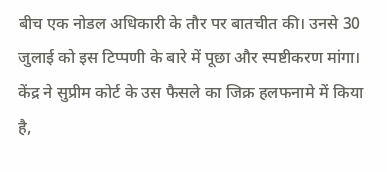बीच एक नोडल अधिकारी के तौर पर बातचीत की। उनसे 30 जुलाई को इस टिप्पणी के बारे में पूछा और स्पष्टीकरण मांगा।
केंद्र ने सुप्रीम कोर्ट के उस फैसले का जिक्र हलफनामे में किया है,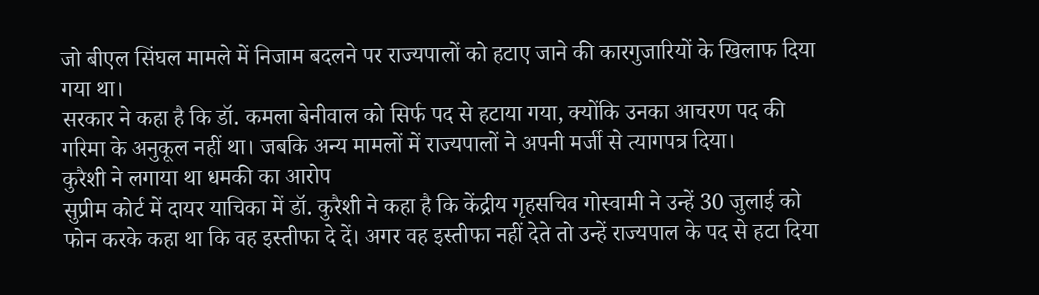जो बीएल सिंघल मामले में निजाम बदलने पर राज्यपालों को हटाए जाने की कारगुजारियों के खिलाफ दिया गया था।
सरकार ने कहा है कि डॉ. कमला बेनीवाल को सिर्फ पद से हटाया गया, क्योंकि उनका आचरण पद की गरिमा के अनुकूल नहीं था। जबकि अन्य मामलों में राज्यपालों ने अपनी मर्जी से त्यागपत्र दिया।
कुरैशी ने लगाया था धमकी का आरोप
सुप्रीम कोर्ट में दायर याचिका में डॉ. कुरैशी ने कहा है कि केंद्रीय गृहसचिव गोस्वामी ने उन्हें 30 जुलाई को फोन करके कहा था कि वह इस्तीफा दे दें। अगर वह इस्तीफा नहीं देते तो उन्हें राज्यपाल के पद से हटा दिया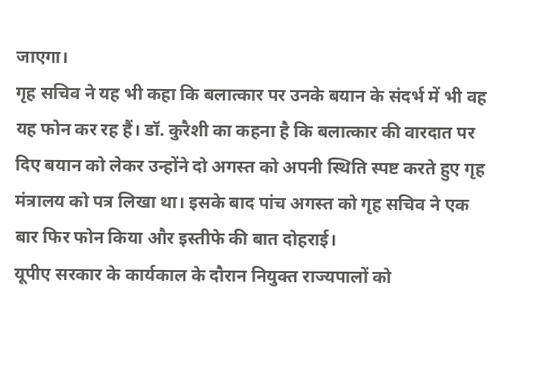जाएगा।
गृह सचिव ने यह भी कहा कि बलात्कार पर उनके बयान के संदर्भ में भी वह यह फोन कर रह हैं। डॉ. कुरैशी का कहना है कि बलात्कार की वारदात पर दिए बयान को लेकर उन्होंने दो अगस्त को अपनी स्थिति स्पष्ट करते हुए गृह मंत्रालय को पत्र लिखा था। इसके बाद पांच अगस्त को गृह सचिव ने एक बार फिर फोन किया और इस्तीफे की बात दोहराई।
यूपीए सरकार के कार्यकाल के दौरान नियुक्त राज्यपालों को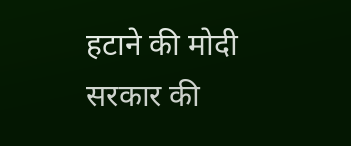हटाने की मोदी सरकार की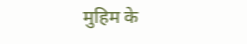मुहिम के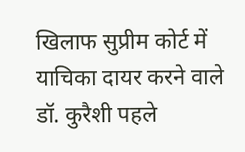खिलाफ सुप्रीम कोर्ट में याचिका दायर करने वाले डॉ. कुरैशी पहले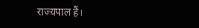राज्यपाल हैं।